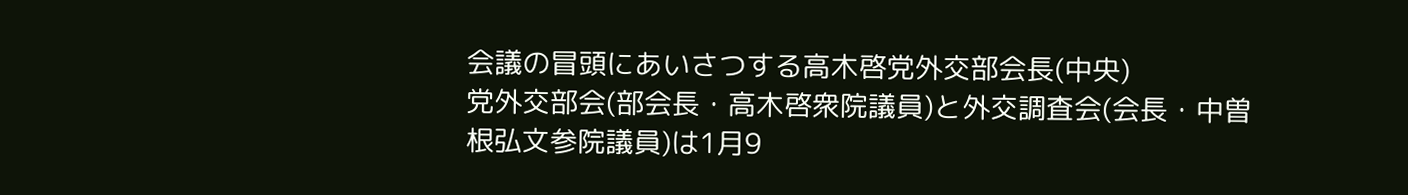会議の冒頭にあいさつする高木啓党外交部会長(中央)
党外交部会(部会長・高木啓衆院議員)と外交調査会(会長・中曽根弘文参院議員)は1月9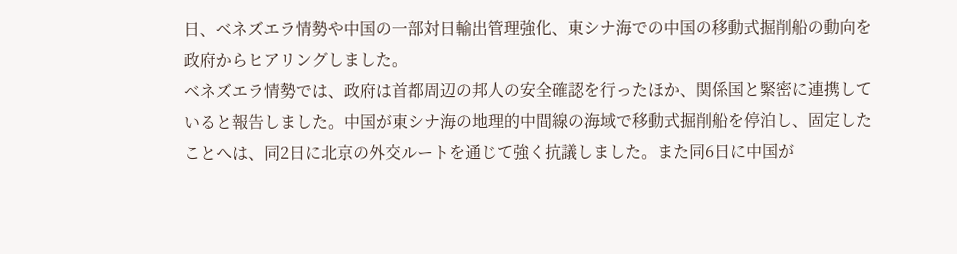日、ベネズエラ情勢や中国の一部対日輸出管理強化、東シナ海での中国の移動式掘削船の動向を政府からヒアリングしました。
ベネズエラ情勢では、政府は首都周辺の邦人の安全確認を行ったほか、関係国と緊密に連携していると報告しました。中国が東シナ海の地理的中間線の海域で移動式掘削船を停泊し、固定したことへは、同2日に北京の外交ルートを通じて強く抗議しました。また同6日に中国が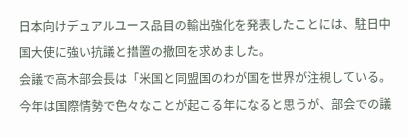日本向けデュアルユース品目の輸出強化を発表したことには、駐日中国大使に強い抗議と措置の撤回を求めました。
会議で高木部会長は「米国と同盟国のわが国を世界が注視している。今年は国際情勢で色々なことが起こる年になると思うが、部会での議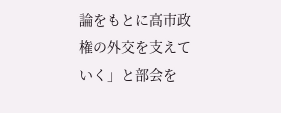論をもとに高市政権の外交を支えていく」と部会を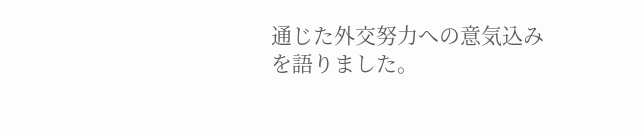通じた外交努力への意気込みを語りました。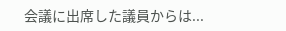会議に出席した議員からは...